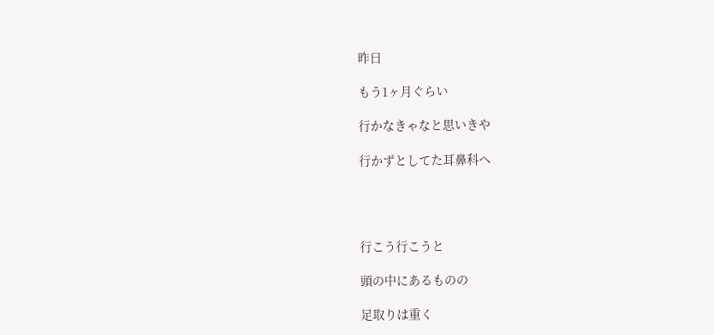昨日

もう1ヶ月ぐらい

行かなきゃなと思いきや

行かずとしてた耳鼻科へ




行こう行こうと

頭の中にあるものの

足取りは重く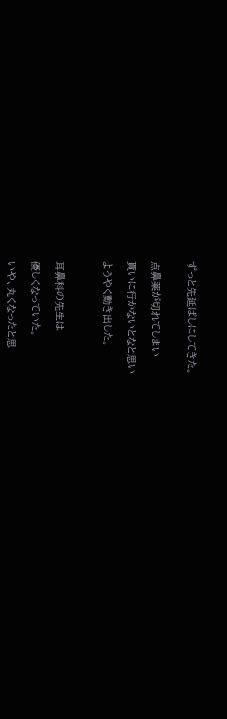ずっと先延ばしにしてきた。


点鼻薬が切れてしまい

貰いに行かないとなと思い

ようやく動き出した。



耳鼻科の先生は

優しくなっていた。

いや、丸くなったと思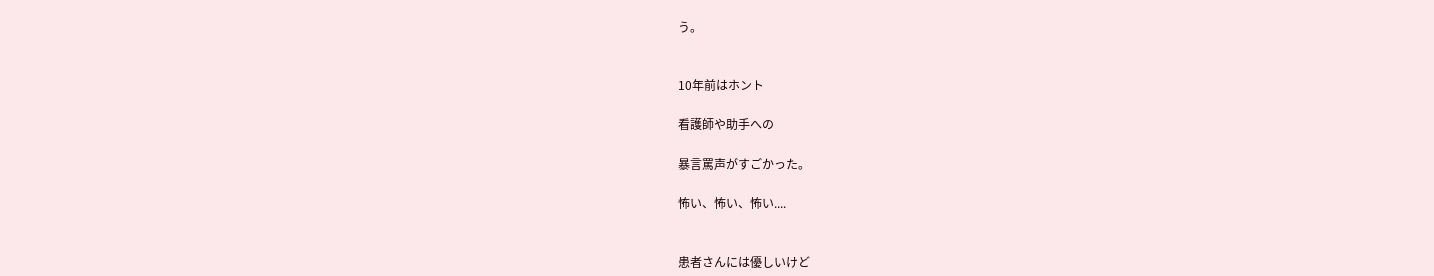う。


10年前はホント

看護師や助手への

暴言罵声がすごかった。

怖い、怖い、怖い....


患者さんには優しいけど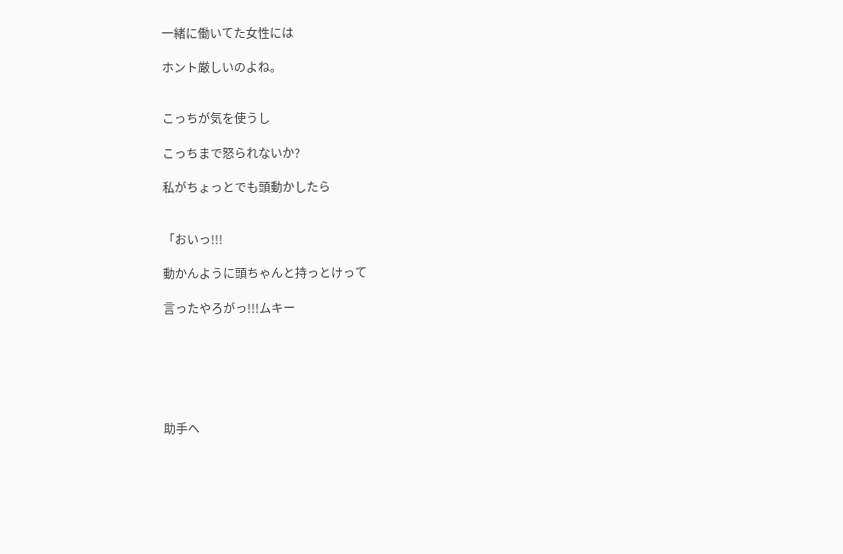一緒に働いてた女性には

ホント厳しいのよね。


こっちが気を使うし

こっちまで怒られないか?

私がちょっとでも頭動かしたら


「おいっ!!!

動かんように頭ちゃんと持っとけって

言ったやろがっ!!!ムキー






助手へ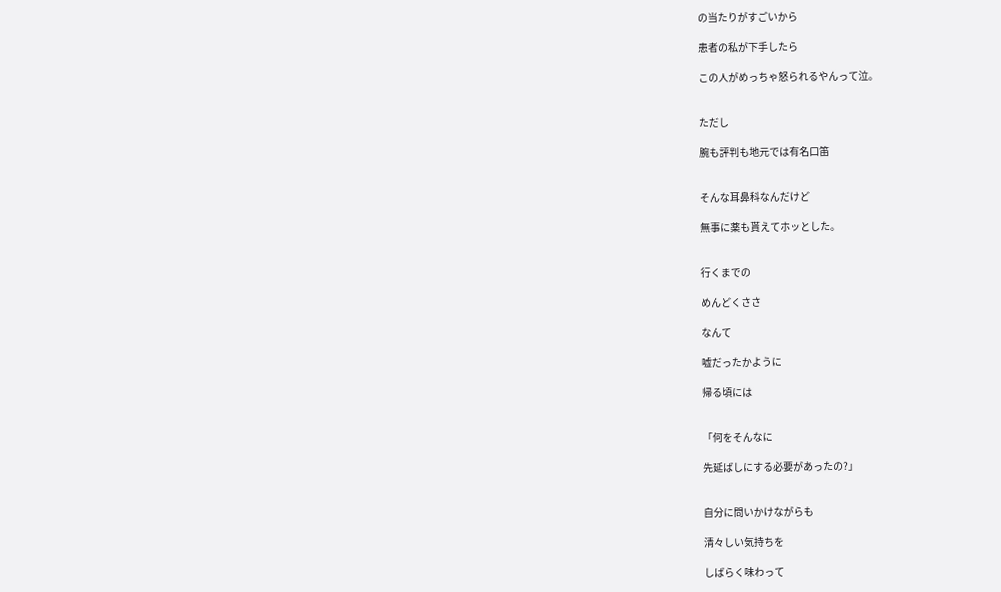の当たりがすごいから

患者の私が下手したら

この人がめっちゃ怒られるやんって泣。


ただし

腕も評判も地元では有名口笛


そんな耳鼻科なんだけど

無事に薬も貰えてホッとした。


行くまでの

めんどくささ

なんて

嘘だったかように

帰る頃には


「何をそんなに

先延ばしにする必要があったの?」


自分に問いかけながらも

清々しい気持ちを

しばらく味わって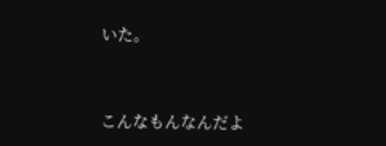いた。


こんなもんなんだよ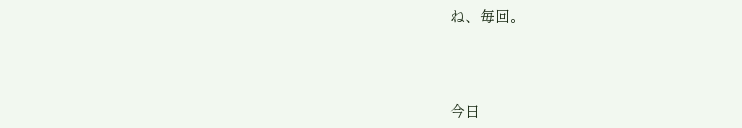ね、毎回。



今日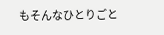もそんなひとりごと